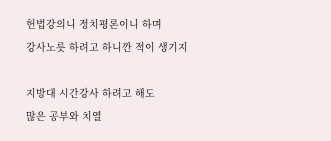헌법강의니 정치평론이니 하며
강사노릇 하려고 하니깐 적이 생기지

지방대 시간강사 하려고 해도
많은 공부와 치열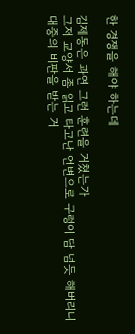한 경쟁을 해야 하는데

김제동은 과연 그런 훈련을 거쳤는가
그저 교양서 좀 읽고 타고난 언변으로 구렁이 담 넘듯 해버리니
대중의 비판을 받는 거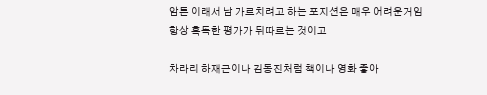암튼 이래서 남 가르치려고 하는 포지션은 매우 어려운거임
항상 혹독한 평가가 뒤따르는 것이고

차라리 하재근이나 김동진처럼 책이나 영화 좋아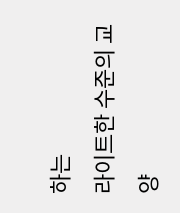하는
라이트한 수준의 교양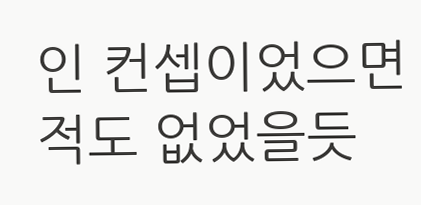인 컨셉이었으면 적도 없었을듯